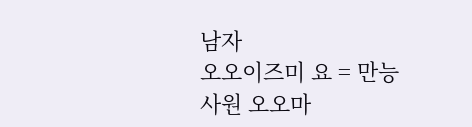남자
오오이즈미 요 = 만능사원 오오마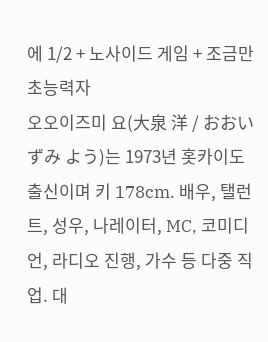에 1/2 + 노사이드 게임 + 조금만 초능력자
오오이즈미 요(大泉 洋 / おおいずみ よう)는 1973년 홋카이도 출신이며 키 178cm. 배우, 탤런트, 성우, 나레이터, MC, 코미디언, 라디오 진행, 가수 등 다중 직업. 대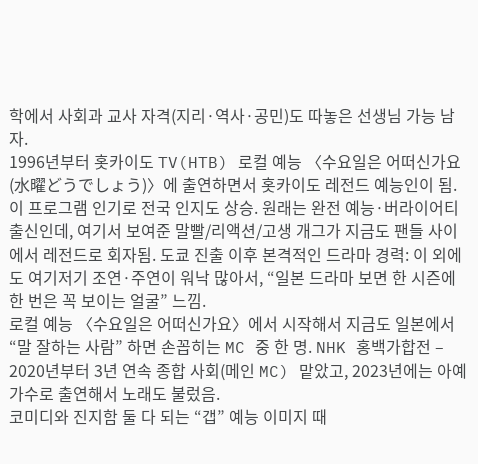학에서 사회과 교사 자격(지리·역사·공민)도 따놓은 선생님 가능 남자.
1996년부터 홋카이도 TV(HTB) 로컬 예능 〈수요일은 어떠신가요(水曜どうでしょう)〉에 출연하면서 홋카이도 레전드 예능인이 됨. 이 프로그램 인기로 전국 인지도 상승. 원래는 완전 예능·버라이어티 출신인데, 여기서 보여준 말빨/리액션/고생 개그가 지금도 팬들 사이에서 레전드로 회자됨. 도쿄 진출 이후 본격적인 드라마 경력: 이 외에도 여기저기 조연·주연이 워낙 많아서, “일본 드라마 보면 한 시즌에 한 번은 꼭 보이는 얼굴” 느낌.
로컬 예능 〈수요일은 어떠신가요〉에서 시작해서 지금도 일본에서 “말 잘하는 사람” 하면 손꼽히는 MC 중 한 명. NHK 홍백가합전 – 2020년부터 3년 연속 종합 사회(메인 MC) 맡았고, 2023년에는 아예 가수로 출연해서 노래도 불렀음.
코미디와 진지함 둘 다 되는 “갭” 예능 이미지 때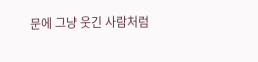문에 그냥 웃긴 사람처럼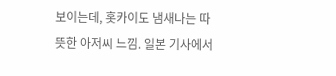보이는데, 홋카이도 냄새나는 따뜻한 아저씨 느낌. 일본 기사에서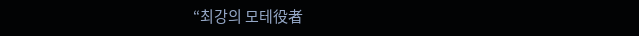“최강의 모테役者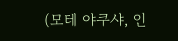(모테 야쿠샤, 인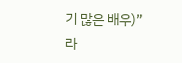기 많은 배우)”라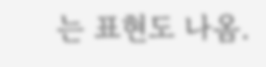는 표현도 나옴.